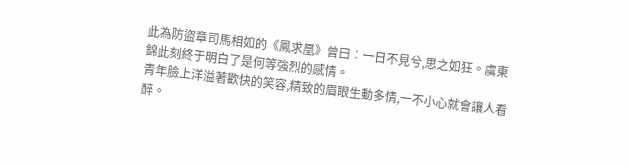此為防盜章司馬相如的《鳳求凰》曾曰︰一日不見兮,思之如狂。虞東錦此刻終于明白了是何等強烈的感情。
青年臉上洋溢著歡快的笑容,精致的眉眼生動多情,一不小心就會讓人看醉。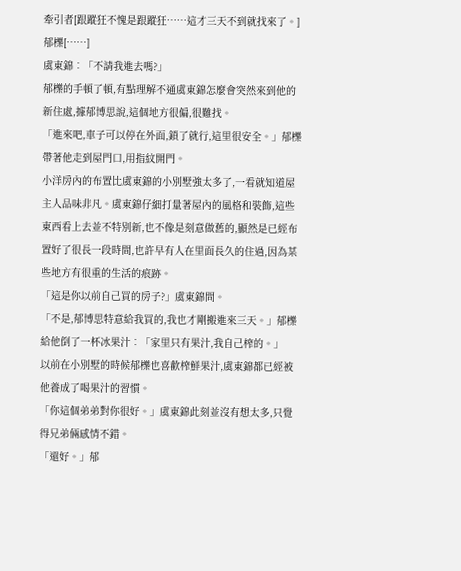牽引者[跟蹤狂不愧是跟蹤狂……這才三天不到就找來了。]
郁櫟[……]
虞東錦︰「不請我進去嗎?」
郁櫟的手頓了頓,有點理解不通虞東錦怎麼會突然來到他的新住處,據郁博思說,這個地方很偏,很難找。
「進來吧,車子可以停在外面,鎖了就行,這里很安全。」郁櫟帶著他走到屋門口,用指紋開門。
小洋房內的布置比虞東錦的小別墅強太多了,一看就知道屋主人品味非凡。虞東錦仔細打量著屋內的風格和裝飾,這些東西看上去並不特別新,也不像是刻意做舊的,顯然是已經布置好了很長一段時間,也許早有人在里面長久的住過,因為某些地方有很重的生活的痕跡。
「這是你以前自己買的房子?」虞東錦問。
「不是,郁博思特意給我買的,我也才剛搬進來三天。」郁櫟給他倒了一杯冰果汁︰「家里只有果汁,我自己榨的。」
以前在小別墅的時候郁櫟也喜歡榨鮮果汁,虞東錦都已經被他養成了喝果汁的習慣。
「你這個弟弟對你很好。」虞東錦此刻並沒有想太多,只覺得兄弟倆感情不錯。
「還好。」郁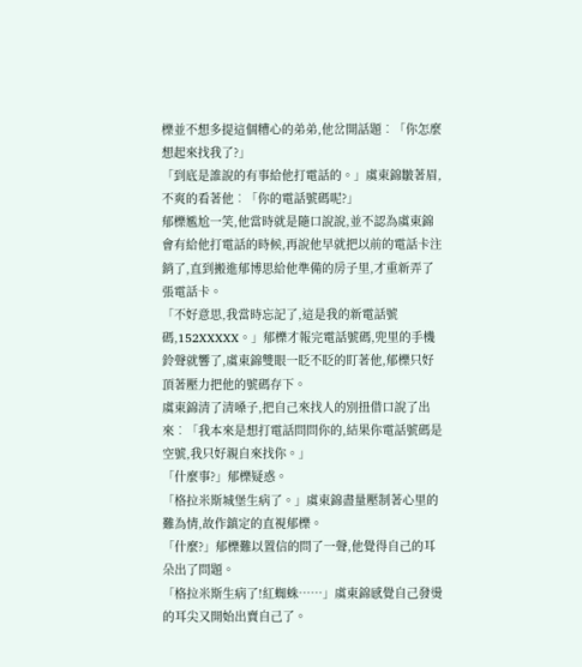櫟並不想多提這個糟心的弟弟,他岔開話題︰「你怎麼想起來找我了?」
「到底是誰說的有事給他打電話的。」虞東錦皺著眉,不爽的看著他︰「你的電話號碼呢?」
郁櫟尷尬一笑,他當時就是隨口說說,並不認為虞東錦會有給他打電話的時候,再說他早就把以前的電話卡注銷了,直到搬進郁博思給他準備的房子里,才重新弄了張電話卡。
「不好意思,我當時忘記了,這是我的新電話號碼,152XXXXX。」郁櫟才報完電話號碼,兜里的手機鈴聲就響了,虞東錦雙眼一眨不眨的盯著他,郁櫟只好頂著壓力把他的號碼存下。
虞東錦清了清嗓子,把自己來找人的別扭借口說了出來︰「我本來是想打電話問問你的,結果你電話號碼是空號,我只好親自來找你。」
「什麼事?」郁櫟疑惑。
「格拉米斯城堡生病了。」虞東錦盡量壓制著心里的難為情,故作鎮定的直視郁櫟。
「什麼?」郁櫟難以置信的問了一聲,他覺得自己的耳朵出了問題。
「格拉米斯生病了!紅蜘蛛……」虞東錦感覺自己發燙的耳尖又開始出賣自己了。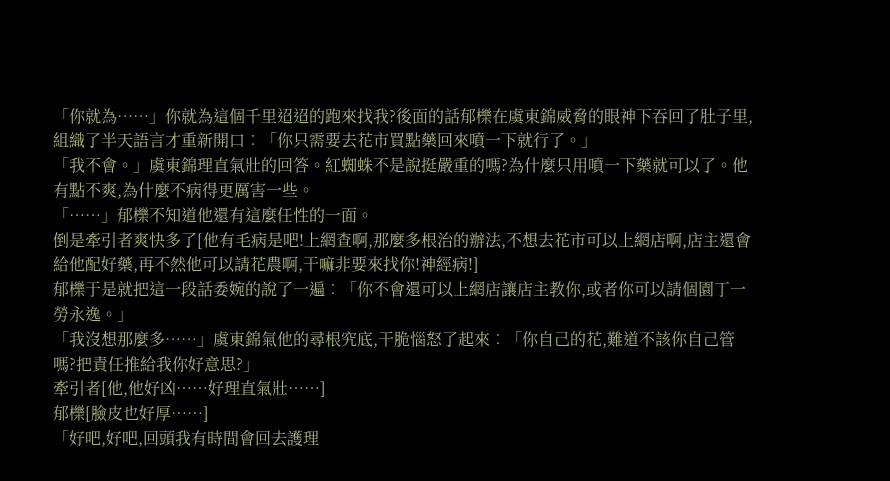「你就為……」你就為這個千里迢迢的跑來找我?後面的話郁櫟在虞東錦威脅的眼神下吞回了肚子里,組織了半天語言才重新開口︰「你只需要去花市買點藥回來噴一下就行了。」
「我不會。」虞東錦理直氣壯的回答。紅蜘蛛不是說挺嚴重的嗎?為什麼只用噴一下藥就可以了。他有點不爽,為什麼不病得更厲害一些。
「……」郁櫟不知道他還有這麼任性的一面。
倒是牽引者爽快多了[他有毛病是吧!上網查啊,那麼多根治的辦法,不想去花市可以上網店啊,店主還會給他配好藥,再不然他可以請花農啊,干嘛非要來找你!神經病!]
郁櫟于是就把這一段話委婉的說了一遍︰「你不會還可以上網店讓店主教你,或者你可以請個園丁一勞永逸。」
「我沒想那麼多……」虞東錦氣他的尋根究底,干脆惱怒了起來︰「你自己的花,難道不該你自己管嗎?把責任推給我你好意思?」
牽引者[他,他好凶……好理直氣壯……]
郁櫟[臉皮也好厚……]
「好吧,好吧,回頭我有時間會回去護理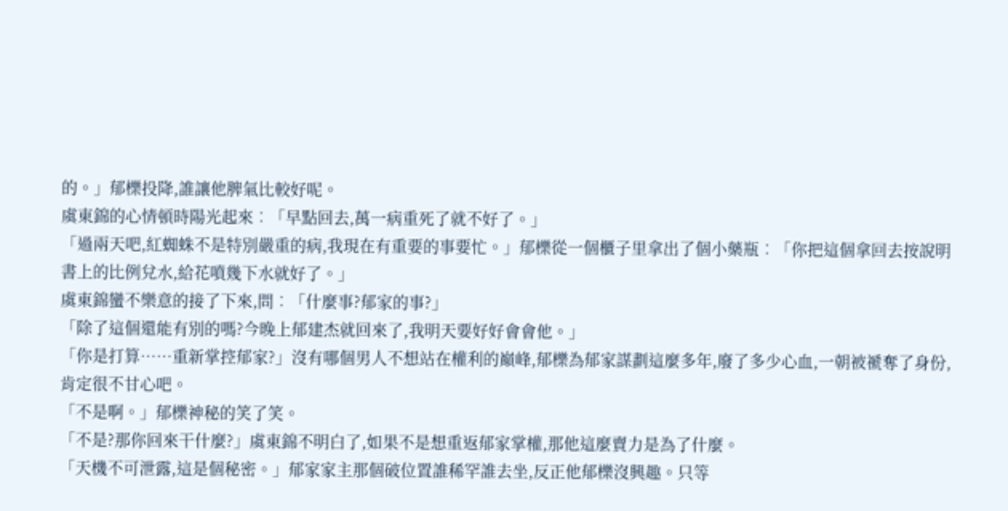的。」郁櫟投降,誰讓他脾氣比較好呢。
虞東錦的心情頓時陽光起來︰「早點回去,萬一病重死了就不好了。」
「過兩天吧,紅蜘蛛不是特別嚴重的病,我現在有重要的事要忙。」郁櫟從一個櫃子里拿出了個小藥瓶︰「你把這個拿回去按說明書上的比例兌水,給花噴幾下水就好了。」
虞東錦蠻不樂意的接了下來,問︰「什麼事?郁家的事?」
「除了這個還能有別的嗎?今晚上郁建杰就回來了,我明天要好好會會他。」
「你是打算……重新掌控郁家?」沒有哪個男人不想站在權利的巔峰,郁櫟為郁家謀劃這麼多年,廢了多少心血,一朝被褫奪了身份,肯定很不甘心吧。
「不是啊。」郁櫟神秘的笑了笑。
「不是?那你回來干什麼?」虞東錦不明白了,如果不是想重返郁家掌權,那他這麼賣力是為了什麼。
「天機不可泄露,這是個秘密。」郁家家主那個破位置誰稀罕誰去坐,反正他郁櫟沒興趣。只等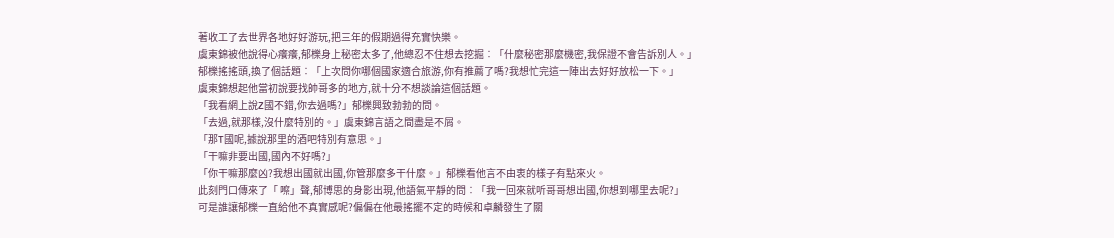著收工了去世界各地好好游玩,把三年的假期過得充實快樂。
虞東錦被他說得心癢癢,郁櫟身上秘密太多了,他總忍不住想去挖掘︰「什麼秘密那麼機密,我保證不會告訴別人。」
郁櫟搖搖頭,換了個話題︰「上次問你哪個國家適合旅游,你有推薦了嗎?我想忙完這一陣出去好好放松一下。」
虞東錦想起他當初說要找帥哥多的地方,就十分不想談論這個話題。
「我看網上說Z國不錯,你去過嗎?」郁櫟興致勃勃的問。
「去過,就那樣,沒什麼特別的。」虞東錦言語之間盡是不屑。
「那T國呢,據說那里的酒吧特別有意思。」
「干嘛非要出國,國內不好嗎?」
「你干嘛那麼凶?我想出國就出國,你管那麼多干什麼。」郁櫟看他言不由衷的樣子有點來火。
此刻門口傳來了「 嚓」聲,郁博思的身影出現,他語氣平靜的問︰「我一回來就听哥哥想出國,你想到哪里去呢?」
可是誰讓郁櫟一直給他不真實感呢?偏偏在他最搖擺不定的時候和卓麟發生了關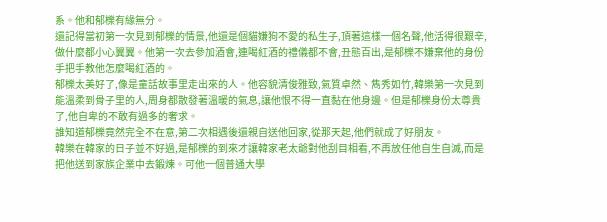系。他和郁櫟有緣無分。
還記得當初第一次見到郁櫟的情景,他還是個貓嫌狗不愛的私生子,頂著這樣一個名聲,他活得很艱辛,做什麼都小心翼翼。他第一次去參加酒會,連喝紅酒的禮儀都不會,丑態百出,是郁櫟不嫌棄他的身份手把手教他怎麼喝紅酒的。
郁櫟太美好了,像是童話故事里走出來的人。他容貌清俊雅致,氣質卓然、雋秀如竹,韓樂第一次見到能溫柔到骨子里的人,周身都散發著溫暖的氣息,讓他恨不得一直黏在他身邊。但是郁櫟身份太尊貴了,他自卑的不敢有過多的奢求。
誰知道郁櫟竟然完全不在意,第二次相遇後還親自送他回家,從那天起,他們就成了好朋友。
韓樂在韓家的日子並不好過,是郁櫟的到來才讓韓家老太爺對他刮目相看,不再放任他自生自滅,而是把他送到家族企業中去鍛煉。可他一個普通大學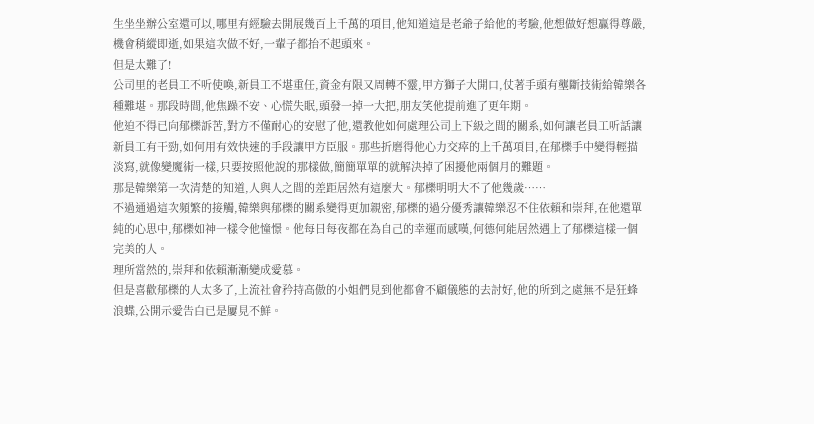生坐坐辦公室還可以,哪里有經驗去開展幾百上千萬的項目,他知道這是老爺子給他的考驗,他想做好想贏得尊嚴,機會稍縱即逝,如果這次做不好,一輩子都抬不起頭來。
但是太難了!
公司里的老員工不听使喚,新員工不堪重任,資金有限又周轉不靈,甲方獅子大開口,仗著手頭有壟斷技術給韓樂各種難堪。那段時間,他焦躁不安、心慌失眠,頭發一掉一大把,朋友笑他提前進了更年期。
他迫不得已向郁櫟訴苦,對方不僅耐心的安慰了他,還教他如何處理公司上下級之間的關系,如何讓老員工听話讓新員工有干勁,如何用有效快速的手段讓甲方臣服。那些折磨得他心力交瘁的上千萬項目,在郁櫟手中變得輕描淡寫,就像變魔術一樣,只要按照他說的那樣做,簡簡單單的就解決掉了困擾他兩個月的難題。
那是韓樂第一次清楚的知道,人與人之間的差距居然有這麼大。郁櫟明明大不了他幾歲……
不過通過這次頻繁的接觸,韓樂與郁櫟的關系變得更加親密,郁櫟的過分優秀讓韓樂忍不住依賴和崇拜,在他還單純的心思中,郁櫟如神一樣令他憧憬。他每日每夜都在為自己的幸運而感嘆,何德何能居然遇上了郁櫟這樣一個完美的人。
理所當然的,崇拜和依賴漸漸變成愛慕。
但是喜歡郁櫟的人太多了,上流社會矜持高傲的小姐們見到他都會不顧儀態的去討好,他的所到之處無不是狂蜂浪蝶,公開示愛告白已是屢見不鮮。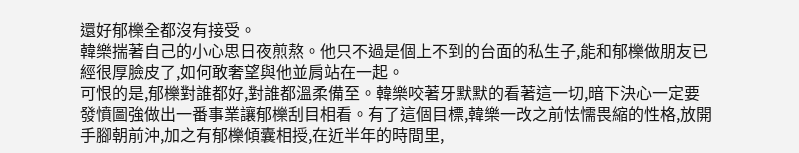還好郁櫟全都沒有接受。
韓樂揣著自己的小心思日夜煎熬。他只不過是個上不到的台面的私生子,能和郁櫟做朋友已經很厚臉皮了,如何敢奢望與他並肩站在一起。
可恨的是,郁櫟對誰都好,對誰都溫柔備至。韓樂咬著牙默默的看著這一切,暗下決心一定要發憤圖強做出一番事業讓郁櫟刮目相看。有了這個目標,韓樂一改之前怯懦畏縮的性格,放開手腳朝前沖,加之有郁櫟傾囊相授,在近半年的時間里,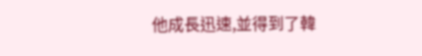他成長迅速,並得到了韓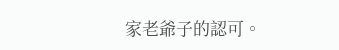家老爺子的認可。